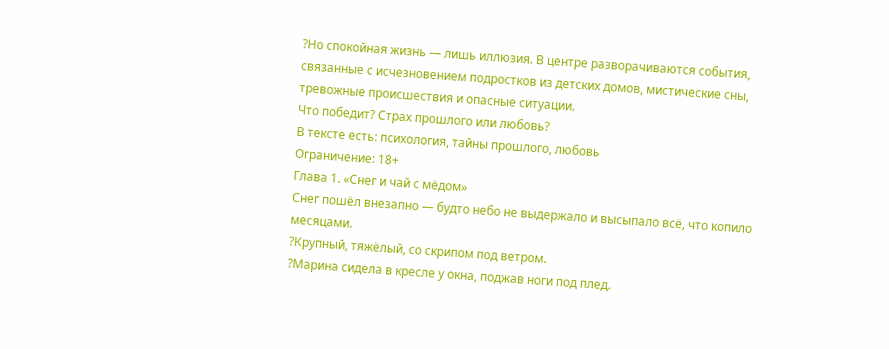?Но спокойная жизнь — лишь иллюзия. В центре разворачиваются события, связанные с исчезновением подростков из детских домов, мистические сны, тревожные происшествия и опасные ситуации.
Что победит? Страх прошлого или любовь?
В тексте есть: психология, тайны прошлого, любовь
Ограничение: 18+
Глава 1. «Снег и чай с мёдом»
Снег пошёл внезапно — будто небо не выдержало и высыпало всё, что копило месяцами.
?Крупный, тяжёлый, со скрипом под ветром.
?Марина сидела в кресле у окна, поджав ноги под плед.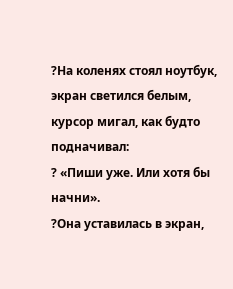?На коленях стоял ноутбук, экран светился белым, курсор мигал, как будто подначивал:
? «Пиши уже. Или хотя бы начни».
?Она уставилась в экран,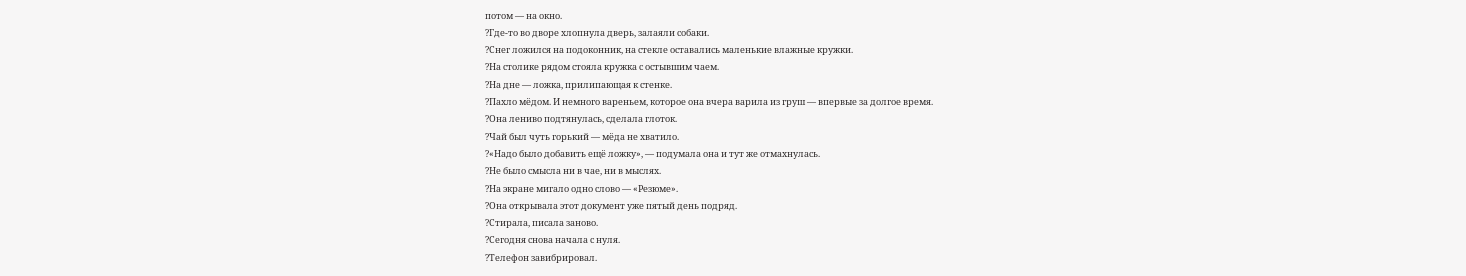потом — на окно.
?Где-то во дворе хлопнула дверь, залаяли собаки.
?Снег ложился на подоконник, на стекле оставались маленькие влажные кружки.
?На столике рядом стояла кружка с остывшим чаем.
?На дне — ложка, прилипающая к стенке.
?Пахло мёдом. И немного вареньем, которое она вчера варила из груш — впервые за долгое время.
?Она лениво подтянулась, сделала глоток.
?Чай был чуть горький — мёда не хватило.
?«Надо было добавить ещё ложку», — подумала она и тут же отмахнулась.
?Не было смысла ни в чае, ни в мыслях.
?На экране мигало одно слово — «Резюме».
?Она открывала этот документ уже пятый день подряд.
?Стирала, писала заново.
?Сегодня снова начала с нуля.
?Телефон завибрировал.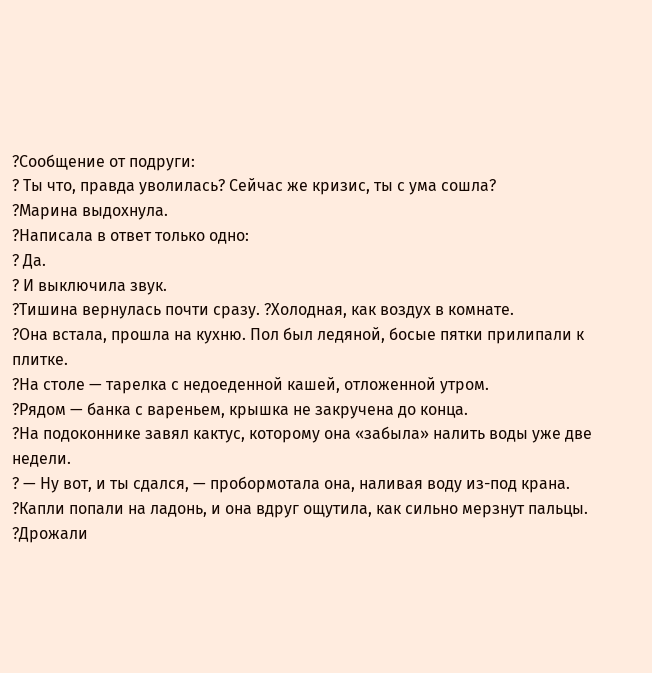?Сообщение от подруги:
? Ты что, правда уволилась? Сейчас же кризис, ты с ума сошла?
?Марина выдохнула.
?Написала в ответ только одно:
? Да.
? И выключила звук.
?Тишина вернулась почти сразу. ?Холодная, как воздух в комнате.
?Она встала, прошла на кухню. Пол был ледяной, босые пятки прилипали к плитке.
?На столе — тарелка с недоеденной кашей, отложенной утром.
?Рядом — банка с вареньем, крышка не закручена до конца.
?На подоконнике завял кактус, которому она «забыла» налить воды уже две недели.
? — Ну вот, и ты сдался, — пробормотала она, наливая воду из-под крана.
?Капли попали на ладонь, и она вдруг ощутила, как сильно мерзнут пальцы.
?Дрожали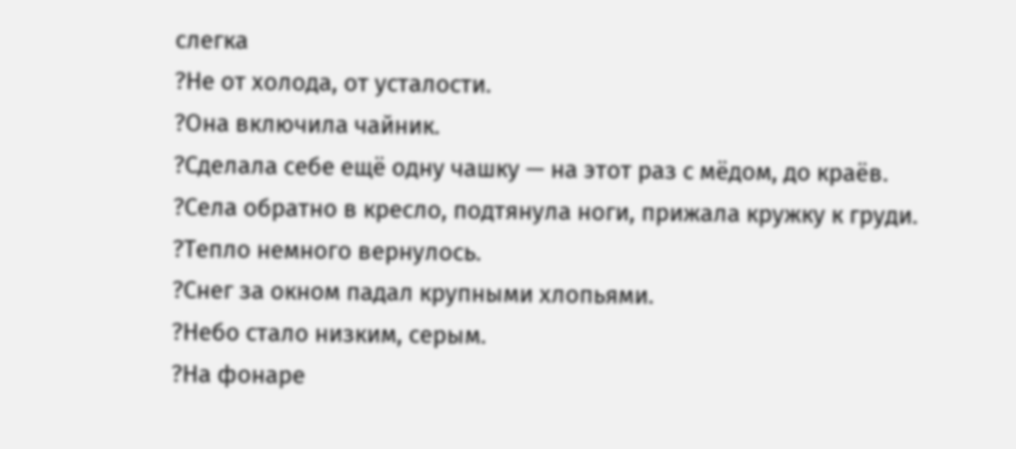слегка
?Не от холода, от усталости.
?Она включила чайник.
?Сделала себе ещё одну чашку — на этот раз с мёдом, до краёв.
?Села обратно в кресло, подтянула ноги, прижала кружку к груди.
?Тепло немного вернулось.
?Снег за окном падал крупными хлопьями.
?Небо стало низким, серым.
?На фонаре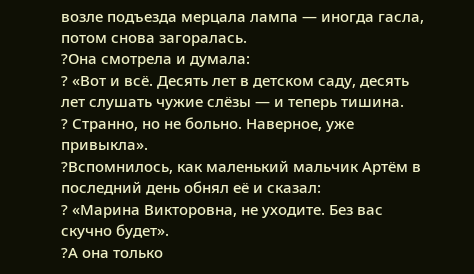возле подъезда мерцала лампа — иногда гасла, потом снова загоралась.
?Она смотрела и думала:
? «Вот и всё. Десять лет в детском саду, десять лет слушать чужие слёзы — и теперь тишина.
? Странно, но не больно. Наверное, уже привыкла».
?Вспомнилось, как маленький мальчик Артём в последний день обнял её и сказал:
? «Марина Викторовна, не уходите. Без вас скучно будет».
?А она только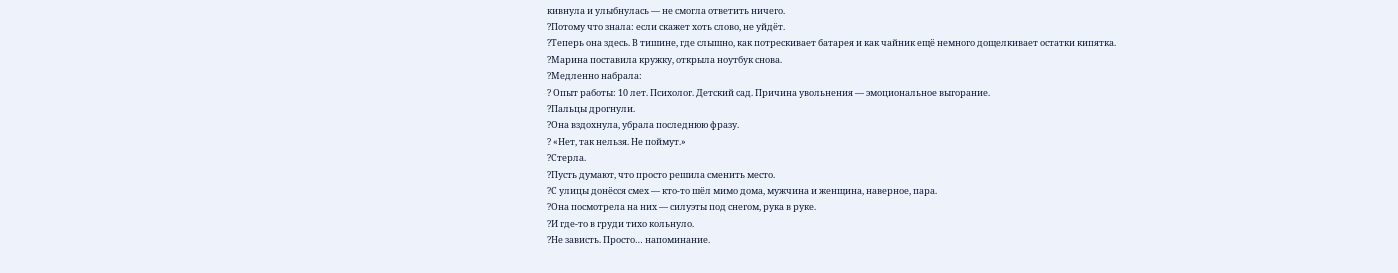кивнула и улыбнулась — не смогла ответить ничего.
?Потому что знала: если скажет хоть слово, не уйдёт.
?Теперь она здесь. В тишине, где слышно, как потрескивает батарея и как чайник ещё немного дощелкивает остатки кипятка.
?Марина поставила кружку, открыла ноутбук снова.
?Медленно набрала:
? Опыт работы: 10 лет. Психолог. Детский сад. Причина увольнения — эмоциональное выгорание.
?Пальцы дрогнули.
?Она вздохнула, убрала последнюю фразу.
? «Нет, так нельзя. Не поймут.»
?Стерла.
?Пусть думают, что просто решила сменить место.
?С улицы донёсся смех — кто-то шёл мимо дома, мужчина и женщина, наверное, пара.
?Она посмотрела на них — силуэты под снегом, рука в руке.
?И где-то в груди тихо кольнуло.
?Не зависть. Просто… напоминание.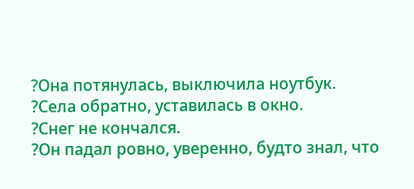?Она потянулась, выключила ноутбук.
?Села обратно, уставилась в окно.
?Снег не кончался.
?Он падал ровно, уверенно, будто знал, что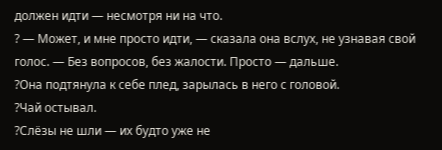должен идти — несмотря ни на что.
? — Может, и мне просто идти, — сказала она вслух, не узнавая свой голос. — Без вопросов, без жалости. Просто — дальше.
?Она подтянула к себе плед, зарылась в него с головой.
?Чай остывал.
?Слёзы не шли — их будто уже не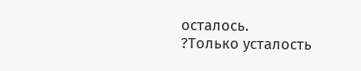осталось.
?Только усталость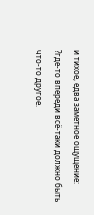и тихое, едва заметное ощущение:
?где-то впереди всё-таки должно быть что-то другое.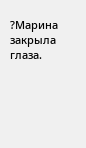?Марина закрыла глаза.